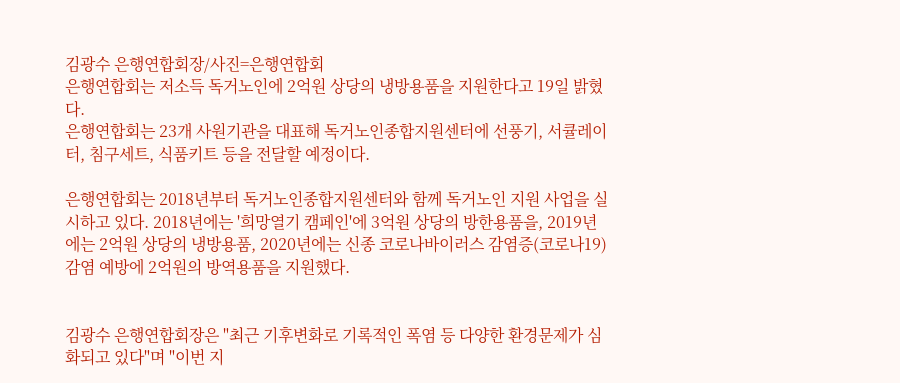김광수 은행연합회장/사진=은행연합회
은행연합회는 저소득 독거노인에 2억원 상당의 냉방용품을 지원한다고 19일 밝혔다.
은행연합회는 23개 사원기관을 대표해 독거노인종합지원센터에 선풍기, 서큘레이터, 침구세트, 식품키트 등을 전달할 예정이다.

은행연합회는 2018년부터 독거노인종합지원센터와 함께 독거노인 지원 사업을 실시하고 있다. 2018년에는 '희망열기 캠페인'에 3억원 상당의 방한용품을, 2019년에는 2억원 상당의 냉방용품, 2020년에는 신종 코로나바이러스 감염증(코로나19) 감염 예방에 2억원의 방역용품을 지원했다.


김광수 은행연합회장은 "최근 기후변화로 기록적인 폭염 등 다양한 환경문제가 심화되고 있다"며 "이번 지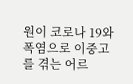원이 코로나 19와 폭염으로 이중고를 겪는 어르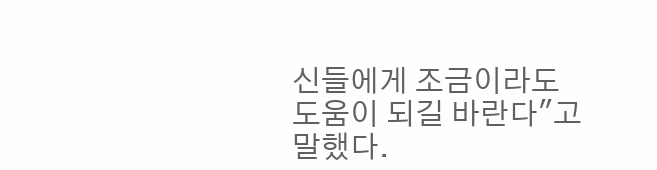신들에게 조금이라도 도움이 되길 바란다"고 말했다.